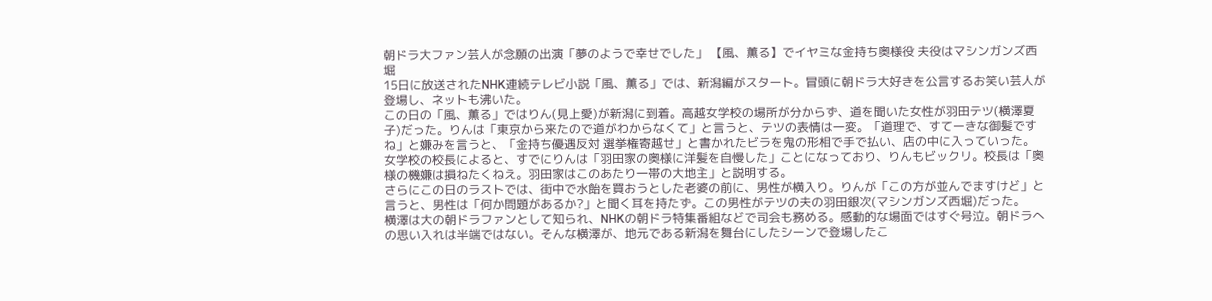朝ドラ大ファン芸人が念願の出演「夢のようで幸せでした」 【風、薫る】でイヤミな金持ち奥様役 夫役はマシンガンズ西堀
15日に放送されたNHK連続テレビ小説「風、薫る」では、新潟編がスタート。冒頭に朝ドラ大好きを公言するお笑い芸人が登場し、ネットも沸いた。
この日の「風、薫る」ではりん(見上愛)が新潟に到着。高越女学校の場所が分からず、道を聞いた女性が羽田テツ(横澤夏子)だった。りんは「東京から来たので道がわからなくて」と言うと、テツの表情は一変。「道理で、すてーきな御髪ですね」と嫌みを言うと、「金持ち優遇反対 選挙権寄越せ」と書かれたビラを鬼の形相で手で払い、店の中に入っていった。
女学校の校長によると、すでにりんは「羽田家の奥様に洋髪を自慢した」ことになっており、りんもビックリ。校長は「奥様の機嫌は損ねたくねえ。羽田家はこのあたり一帯の大地主」と説明する。
さらにこの日のラストでは、街中で水飴を買おうとした老婆の前に、男性が横入り。りんが「この方が並んでますけど」と言うと、男性は「何か問題があるか?」と聞く耳を持たず。この男性がテツの夫の羽田銀次(マシンガンズ西堀)だった。
横澤は大の朝ドラファンとして知られ、NHKの朝ドラ特集番組などで司会も務める。感動的な場面ではすぐ号泣。朝ドラへの思い入れは半端ではない。そんな横澤が、地元である新潟を舞台にしたシーンで登場したこ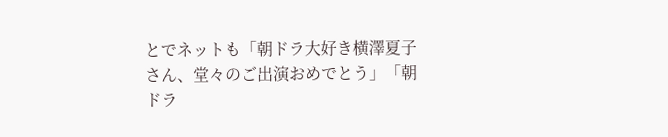とでネットも「朝ドラ大好き横澤夏子さん、堂々のご出演おめでとう」「朝ドラ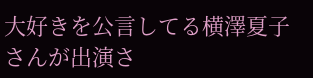大好きを公言してる横澤夏子さんが出演さ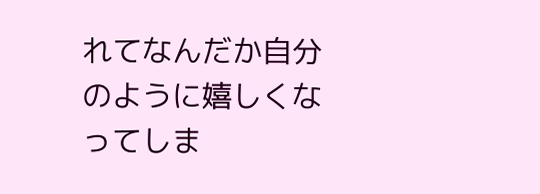れてなんだか自分のように嬉しくなってしま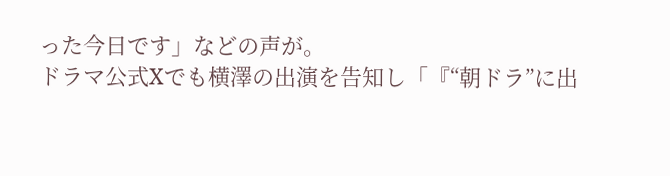った今日です」などの声が。
ドラマ公式Xでも横澤の出演を告知し「『“朝ドラ”に出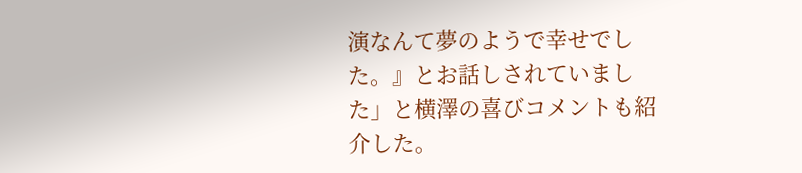演なんて夢のようで幸せでした。』とお話しされていました」と横澤の喜びコメントも紹介した。